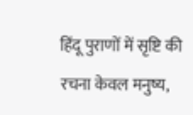हिंदू पुराणों में सृष्टि की रचना केवल मनुष्य,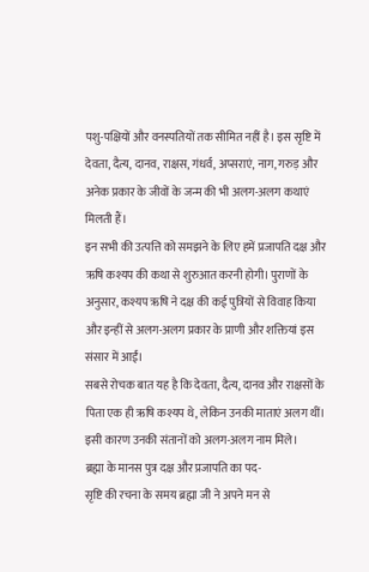पशु-पक्षियों और वनस्पतियों तक सीमित नहीं है। इस सृष्टि में देवता, दैत्य, दानव, राक्षस, गंधर्व, अप्सराएं, नाग, गरुड़ और अनेक प्रकार के जीवों के जन्म की भी अलग-अलग कथाएं मिलती हैं।
इन सभी की उत्पत्ति को समझने के लिए हमें प्रजापति दक्ष और ऋषि कश्यप की कथा से शुरुआत करनी होगी। पुराणों के अनुसार, कश्यप ऋषि ने दक्ष की कई पुत्रियों से विवाह किया और इन्हीं से अलग-अलग प्रकार के प्राणी और शक्तियां इस संसार में आईं।
सबसे रोचक बात यह है कि देवता, दैत्य, दानव और राक्षसों के पिता एक ही ऋषि कश्यप थे, लेकिन उनकी माताएं अलग थीं। इसी कारण उनकी संतानों को अलग-अलग नाम मिले।
ब्रह्मा के मानस पुत्र दक्ष और प्रजापति का पद-
सृष्टि की रचना के समय ब्रह्मा जी ने अपने मन से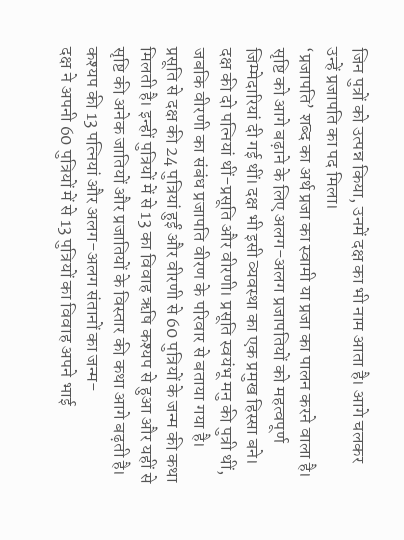जिन पुत्रों को उत्पन्न किया, उनमें दक्ष का भी नाम आता है। आगे चलकर उन्हें प्रजापति का पद मिला।
‘प्रजापति’ शब्द का अर्थ प्रजा का स्वामी या प्रजा का पालन करने वाला है। सृष्टि को आगे बढ़ाने के लिए अलग-अलग प्रजापतियों को महत्वपूर्ण जिम्मेदारियां दी गई थीं। दक्ष भी इसी व्यवस्था का एक प्रमुख हिस्सा बने। दक्ष की दो पत्नियां थीं-प्रसूति और वीरणी। प्रसूति स्वयंभू मनु की पुत्री थीं, जबकि वीरणी का संबंध प्रजापति वीरण के परिवार से बताया गया है।
प्रसूति से दक्ष की 24 पुत्रियां हुईं और वीरणी से 60 पुत्रियों के जन्म की कथा मिलती है। इन्हीं पुत्रियों में से 13 का विवाह ऋषि कश्यप से हुआ और यहीं से सृष्टि की अनेक जातियों और प्रजातियों के विस्तार की कथा आगे बढ़ती है।
कश्यप की 13 पत्नियां और अलग-अलग संतानों का जन्म-
दक्ष ने अपनी 60 पुत्रियों में से 13 पुत्रियों का विवाह अपने भाई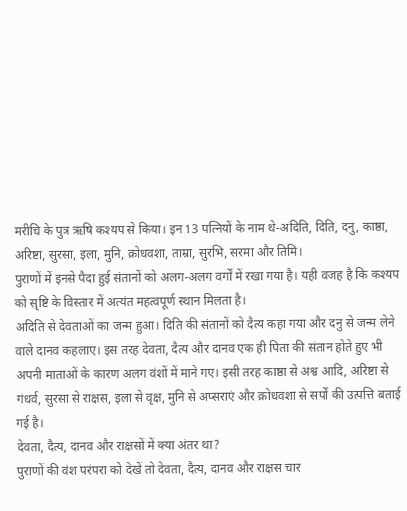मरीचि के पुत्र ऋषि कश्यप से किया। इन 13 पत्नियों के नाम थे-अदिति, दिति, दनु, काष्ठा, अरिष्टा, सुरसा, इला, मुनि, क्रोधवशा, ताम्रा, सुरभि, सरमा और तिमि।
पुराणों में इनसे पैदा हुई संतानों को अलग-अलग वर्गों में रखा गया है। यही वजह है कि कश्यप को सृष्टि के विस्तार में अत्यंत महत्वपूर्ण स्थान मिलता है।
अदिति से देवताओं का जन्म हुआ। दिति की संतानों को दैत्य कहा गया और दनु से जन्म लेने वाले दानव कहलाए। इस तरह देवता, दैत्य और दानव एक ही पिता की संतान होते हुए भी अपनी माताओं के कारण अलग वंशों में माने गए। इसी तरह काष्ठा से अश्व आदि, अरिष्टा से गंधर्व, सुरसा से राक्षस, इला से वृक्ष, मुनि से अप्सराएं और क्रोधवशा से सर्पों की उत्पत्ति बताई गई है।
देवता, दैत्य, दानव और राक्षसों में क्या अंतर था?
पुराणों की वंश परंपरा को देखें तो देवता, दैत्य, दानव और राक्षस चार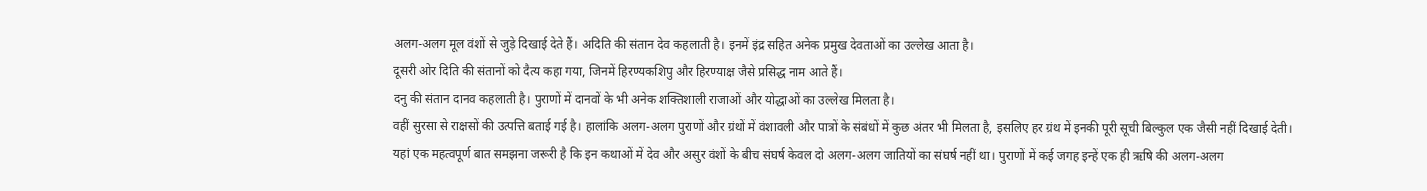अलग-अलग मूल वंशों से जुड़े दिखाई देते हैं। अदिति की संतान देव कहलाती है। इनमें इंद्र सहित अनेक प्रमुख देवताओं का उल्लेख आता है।
दूसरी ओर दिति की संतानों को दैत्य कहा गया, जिनमें हिरण्यकशिपु और हिरण्याक्ष जैसे प्रसिद्ध नाम आते हैं।
दनु की संतान दानव कहलाती है। पुराणों में दानवों के भी अनेक शक्तिशाली राजाओं और योद्धाओं का उल्लेख मिलता है।
वहीं सुरसा से राक्षसों की उत्पत्ति बताई गई है। हालांकि अलग-अलग पुराणों और ग्रंथों में वंशावली और पात्रों के संबंधों में कुछ अंतर भी मिलता है, इसलिए हर ग्रंथ में इनकी पूरी सूची बिल्कुल एक जैसी नहीं दिखाई देती।
यहां एक महत्वपूर्ण बात समझना जरूरी है कि इन कथाओं में देव और असुर वंशों के बीच संघर्ष केवल दो अलग-अलग जातियों का संघर्ष नहीं था। पुराणों में कई जगह इन्हें एक ही ऋषि की अलग-अलग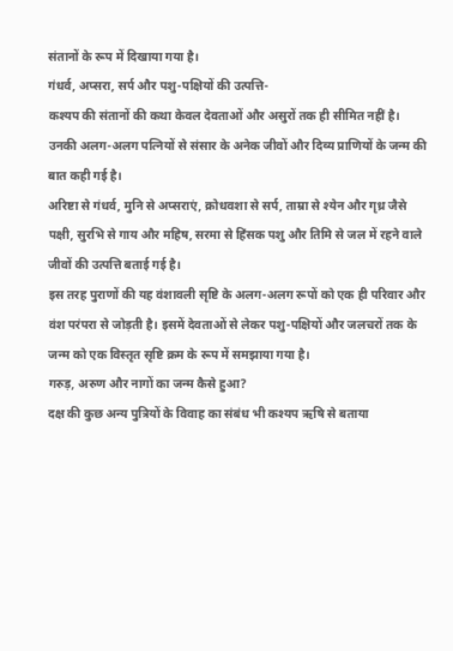संतानों के रूप में दिखाया गया है।
गंधर्व, अप्सरा, सर्प और पशु-पक्षियों की उत्पत्ति-
कश्यप की संतानों की कथा केवल देवताओं और असुरों तक ही सीमित नहीं है। उनकी अलग-अलग पत्नियों से संसार के अनेक जीवों और दिव्य प्राणियों के जन्म की बात कही गई है।
अरिष्टा से गंधर्व, मुनि से अप्सराएं, क्रोधवशा से सर्प, ताम्रा से श्येन और गृध्र जैसे पक्षी, सुरभि से गाय और महिष, सरमा से हिंसक पशु और तिमि से जल में रहने वाले जीवों की उत्पत्ति बताई गई है।
इस तरह पुराणों की यह वंशावली सृष्टि के अलग-अलग रूपों को एक ही परिवार और वंश परंपरा से जोड़ती है। इसमें देवताओं से लेकर पशु-पक्षियों और जलचरों तक के जन्म को एक विस्तृत सृष्टि क्रम के रूप में समझाया गया है।
गरुड़, अरुण और नागों का जन्म कैसे हुआ?
दक्ष की कुछ अन्य पुत्रियों के विवाह का संबंध भी कश्यप ऋषि से बताया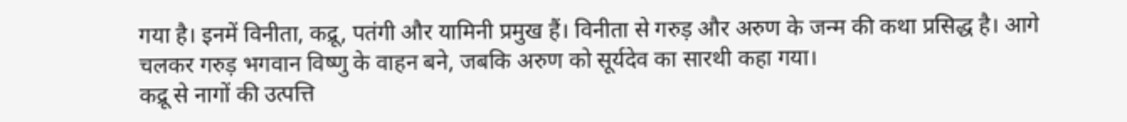गया है। इनमें विनीता, कद्रू, पतंगी और यामिनी प्रमुख हैं। विनीता से गरुड़ और अरुण के जन्म की कथा प्रसिद्ध है। आगे चलकर गरुड़ भगवान विष्णु के वाहन बने, जबकि अरुण को सूर्यदेव का सारथी कहा गया।
कद्रू से नागों की उत्पत्ति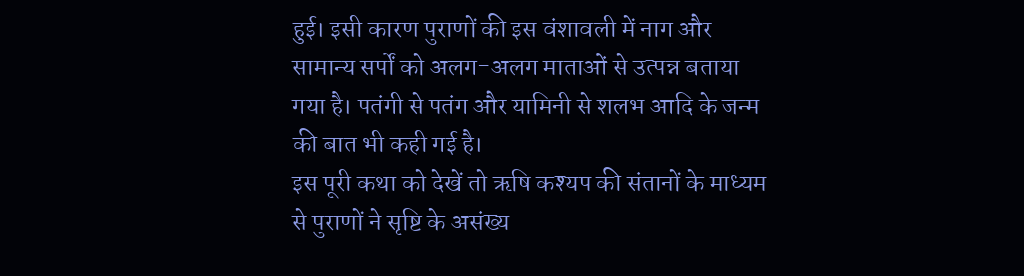हुई। इसी कारण पुराणों की इस वंशावली में नाग और सामान्य सर्पों को अलग-अलग माताओं से उत्पन्न बताया गया है। पतंगी से पतंग और यामिनी से शलभ आदि के जन्म की बात भी कही गई है।
इस पूरी कथा को देखें तो ऋषि कश्यप की संतानों के माध्यम से पुराणों ने सृष्टि के असंख्य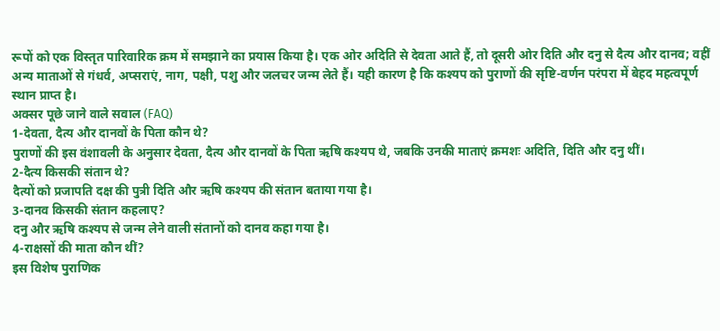रूपों को एक विस्तृत पारिवारिक क्रम में समझाने का प्रयास किया है। एक ओर अदिति से देवता आते हैं, तो दूसरी ओर दिति और दनु से दैत्य और दानव; वहीं अन्य माताओं से गंधर्व, अप्सराएं, नाग, पक्षी, पशु और जलचर जन्म लेते हैं। यही कारण है कि कश्यप को पुराणों की सृष्टि-वर्णन परंपरा में बेहद महत्वपूर्ण स्थान प्राप्त है।
अक्सर पूछे जाने वाले सवाल (FAQ)
1-देवता, दैत्य और दानवों के पिता कौन थे?
पुराणों की इस वंशावली के अनुसार देवता, दैत्य और दानवों के पिता ऋषि कश्यप थे, जबकि उनकी माताएं क्रमशः अदिति, दिति और दनु थीं।
2-दैत्य किसकी संतान थे?
दैत्यों को प्रजापति दक्ष की पुत्री दिति और ऋषि कश्यप की संतान बताया गया है।
3-दानव किसकी संतान कहलाए?
दनु और ऋषि कश्यप से जन्म लेने वाली संतानों को दानव कहा गया है।
4-राक्षसों की माता कौन थीं?
इस विशेष पुराणिक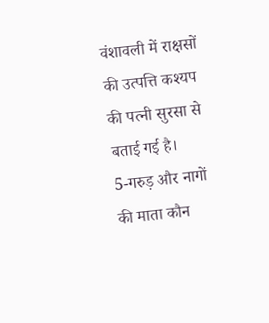वंशावली में राक्षसों की उत्पत्ति कश्यप की पत्नी सुरसा से बताई गई है।
5-गरुड़ और नागों की माता कौन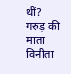थीं?
गरुड़ की माता विनीता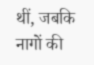थीं, जबकि नागों की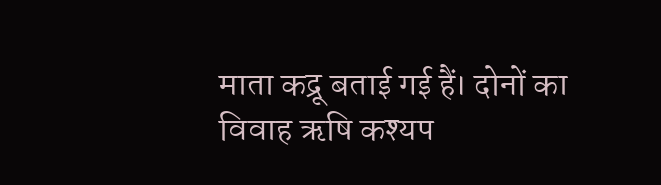माता कद्रू बताई गई हैं। दोनों का विवाह ऋषि कश्यप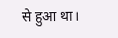से हुआ था।